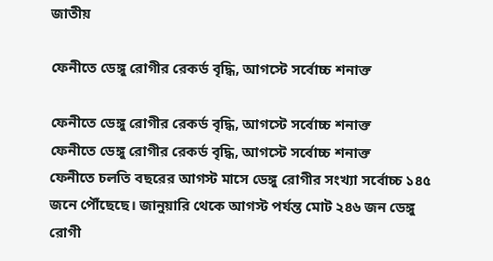জাতীয়

ফেনীতে ডেঙ্গু রোগীর রেকর্ড বৃদ্ধি, আগস্টে সর্বোচ্চ শনাক্ত

ফেনীতে ডেঙ্গু রোগীর রেকর্ড বৃদ্ধি, আগস্টে সর্বোচ্চ শনাক্ত
ফেনীতে ডেঙ্গু রোগীর রেকর্ড বৃদ্ধি, আগস্টে সর্বোচ্চ শনাক্ত
ফেনীতে চলতি বছরের আগস্ট মাসে ডেঙ্গু রোগীর সংখ্যা সর্বোচ্চ ১৪৫ জনে পৌঁছেছে। জানুয়ারি থেকে আগস্ট পর্যন্ত মোট ২৪৬ জন ডেঙ্গু রোগী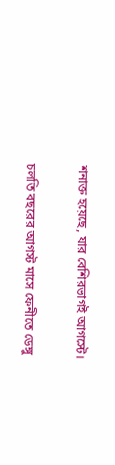শনাক্ত হয়েছে, যার বেশিরভাগই আগস্টে।

চলতি বছরের আগস্ট মাসে ফেনীতে ডেঙ্গু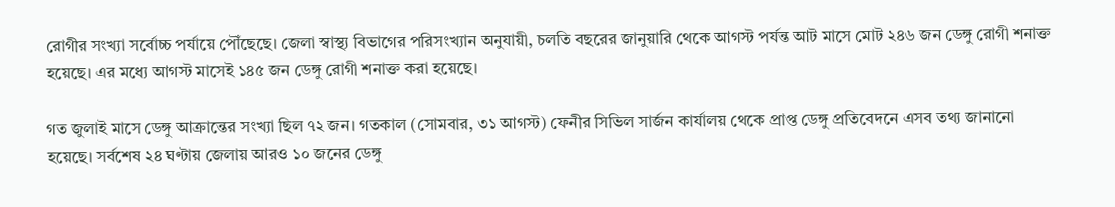রোগীর সংখ্যা সর্বোচ্চ পর্যায়ে পৌঁছেছে। জেলা স্বাস্থ্য বিভাগের পরিসংখ্যান অনুযায়ী, চলতি বছরের জানুয়ারি থেকে আগস্ট পর্যন্ত আট মাসে মোট ২৪৬ জন ডেঙ্গু রোগী শনাক্ত হয়েছে। এর মধ্যে আগস্ট মাসেই ১৪৫ জন ডেঙ্গু রোগী শনাক্ত করা হয়েছে।

গত জুলাই মাসে ডেঙ্গু আক্রান্তের সংখ্যা ছিল ৭২ জন। গতকাল (সোমবার, ৩১ আগস্ট) ফেনীর সিভিল সার্জন কার্যালয় থেকে প্রাপ্ত ডেঙ্গু প্রতিবেদনে এসব তথ্য জানানো হয়েছে। সর্বশেষ ২৪ ঘণ্টায় জেলায় আরও ১০ জনের ডেঙ্গু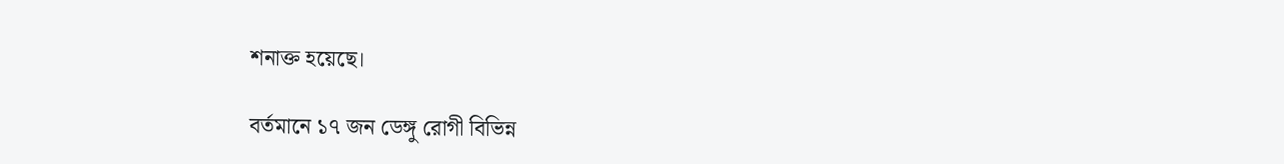শনাক্ত হয়েছে।

বর্তমানে ১৭ জন ডেঙ্গু রোগী বিভিন্ন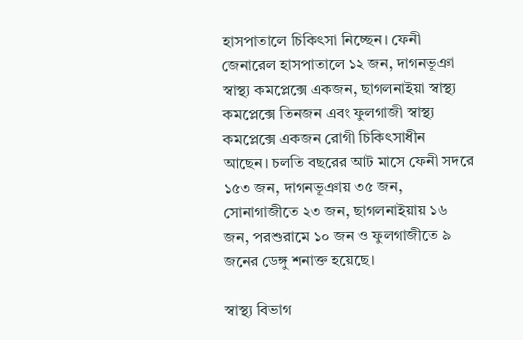হাসপাতালে চিকিৎসা নিচ্ছেন। ফেনী জেনারেল হাসপাতালে ১২ জন, দাগনভূঞা স্বাস্থ্য কমপ্লেক্সে একজন, ছাগলনাইয়া স্বাস্থ্য কমপ্লেক্সে তিনজন এবং ফুলগাজী স্বাস্থ্য কমপ্লেক্সে একজন রোগী চিকিৎসাধীন আছেন। চলতি বছরের আট মাসে ফেনী সদরে ১৫৩ জন, দাগনভূঞায় ৩৫ জন, সোনাগাজীতে ২৩ জন, ছাগলনাইয়ায় ১৬ জন, পরশুরামে ১০ জন ও ফুলগাজীতে ৯ জনের ডেঙ্গু শনাক্ত হয়েছে।

স্বাস্থ্য বিভাগ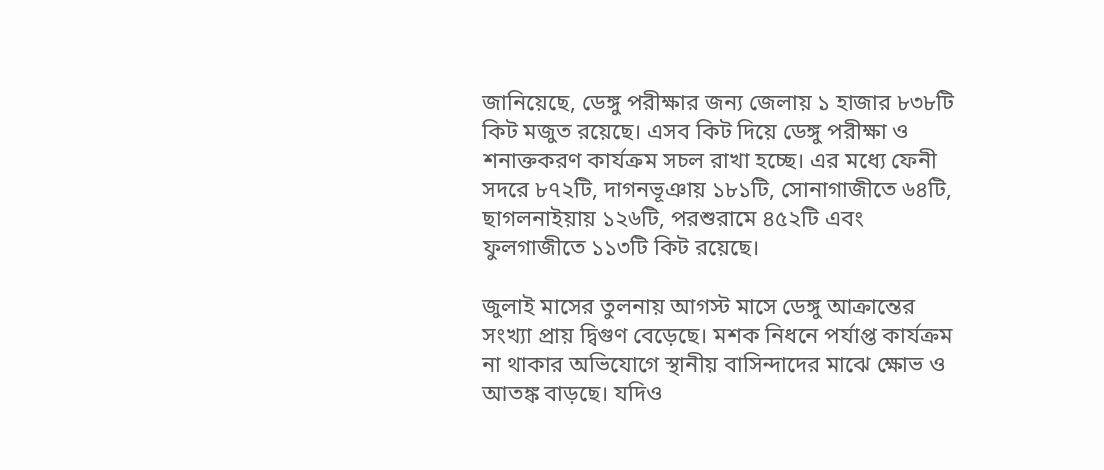জানিয়েছে, ডেঙ্গু পরীক্ষার জন্য জেলায় ১ হাজার ৮৩৮টি কিট মজুত রয়েছে। এসব কিট দিয়ে ডেঙ্গু পরীক্ষা ও শনাক্তকরণ কার্যক্রম সচল রাখা হচ্ছে। এর মধ্যে ফেনী সদরে ৮৭২টি, দাগনভূঞায় ১৮১টি, সোনাগাজীতে ৬৪টি, ছাগলনাইয়ায় ১২৬টি, পরশুরামে ৪৫২টি এবং ফুলগাজীতে ১১৩টি কিট রয়েছে।

জুলাই মাসের তুলনায় আগস্ট মাসে ডেঙ্গু আক্রান্তের সংখ্যা প্রায় দ্বিগুণ বেড়েছে। মশক নিধনে পর্যাপ্ত কার্যক্রম না থাকার অভিযোগে স্থানীয় বাসিন্দাদের মাঝে ক্ষোভ ও আতঙ্ক বাড়ছে। যদিও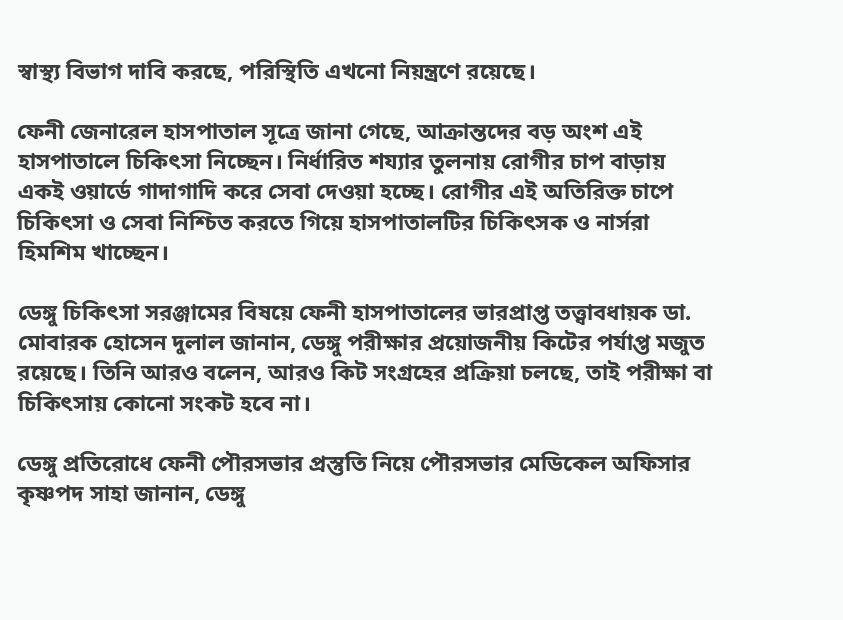স্বাস্থ্য বিভাগ দাবি করছে, পরিস্থিতি এখনো নিয়ন্ত্রণে রয়েছে।

ফেনী জেনারেল হাসপাতাল সূত্রে জানা গেছে, আক্রান্তদের বড় অংশ এই হাসপাতালে চিকিৎসা নিচ্ছেন। নির্ধারিত শয্যার তুলনায় রোগীর চাপ বাড়ায় একই ওয়ার্ডে গাদাগাদি করে সেবা দেওয়া হচ্ছে। রোগীর এই অতিরিক্ত চাপে চিকিৎসা ও সেবা নিশ্চিত করতে গিয়ে হাসপাতালটির চিকিৎসক ও নার্সরা হিমশিম খাচ্ছেন।

ডেঙ্গু চিকিৎসা সরঞ্জামের বিষয়ে ফেনী হাসপাতালের ভারপ্রাপ্ত তত্ত্বাবধায়ক ডা. মোবারক হোসেন দুলাল জানান, ডেঙ্গু পরীক্ষার প্রয়োজনীয় কিটের পর্যাপ্ত মজুত রয়েছে। তিনি আরও বলেন, আরও কিট সংগ্রহের প্রক্রিয়া চলছে, তাই পরীক্ষা বা চিকিৎসায় কোনো সংকট হবে না।

ডেঙ্গু প্রতিরোধে ফেনী পৌরসভার প্রস্তুতি নিয়ে পৌরসভার মেডিকেল অফিসার কৃষ্ণপদ সাহা জানান, ডেঙ্গু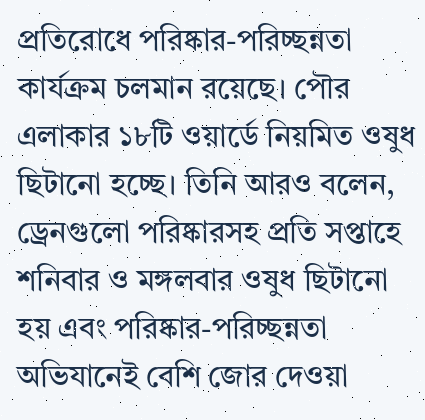প্রতিরোধে পরিষ্কার-পরিচ্ছন্নতা কার্যক্রম চলমান রয়েছে। পৌর এলাকার ১৮টি ওয়ার্ডে নিয়মিত ওষুধ ছিটানো হচ্ছে। তিনি আরও বলেন, ড্রেনগুলো পরিষ্কারসহ প্রতি সপ্তাহে শনিবার ও মঙ্গলবার ওষুধ ছিটানো হয় এবং পরিষ্কার-পরিচ্ছন্নতা অভিযানেই বেশি জোর দেওয়া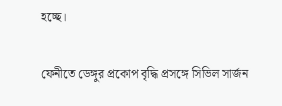হচ্ছে।

ফেনীতে ডেঙ্গুর প্রকোপ বৃদ্ধি প্রসঙ্গে সিভিল সার্জন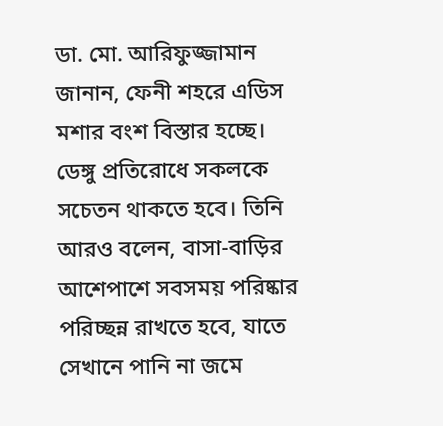ডা. মো. আরিফুজ্জামান জানান, ফেনী শহরে এডিস মশার বংশ বিস্তার হচ্ছে। ডেঙ্গু প্রতিরোধে সকলকে সচেতন থাকতে হবে। তিনি আরও বলেন, বাসা-বাড়ির আশেপাশে সবসময় পরিষ্কার পরিচ্ছন্ন রাখতে হবে, যাতে সেখানে পানি না জমে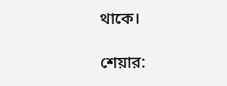থাকে।

শেয়ার: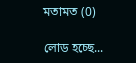মতামত (0)

লোড হচ্ছে...